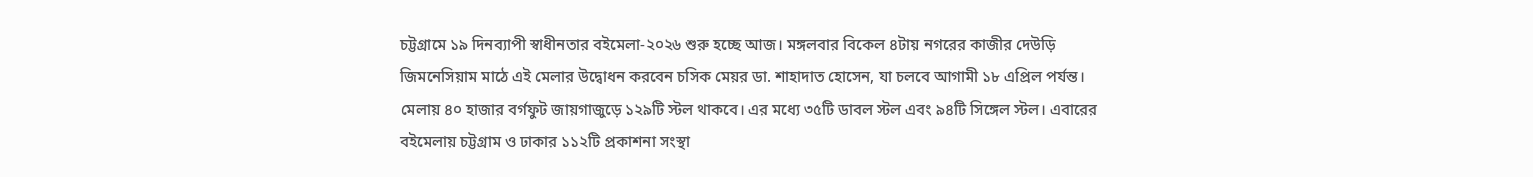চট্টগ্রামে ১৯ দিনব্যাপী স্বাধীনতার বইমেলা-২০২৬ শুরু হচ্ছে আজ। মঙ্গলবার বিকেল ৪টায় নগরের কাজীর দেউড়ি জিমনেসিয়াম মাঠে এই মেলার উদ্বোধন করবেন চসিক মেয়র ডা. শাহাদাত হোসেন, যা চলবে আগামী ১৮ এপ্রিল পর্যন্ত।
মেলায় ৪০ হাজার বর্গফুট জায়গাজুড়ে ১২৯টি স্টল থাকবে। এর মধ্যে ৩৫টি ডাবল স্টল এবং ৯৪টি সিঙ্গেল স্টল। এবারের বইমেলায় চট্টগ্রাম ও ঢাকার ১১২টি প্রকাশনা সংস্থা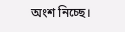অংশ নিচ্ছে।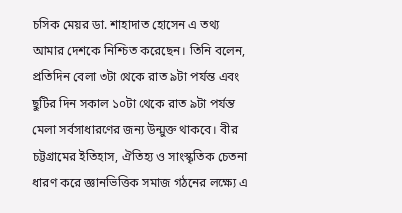চসিক মেয়র ডা. শাহাদাত হোসেন এ তথ্য আমার দেশকে নিশ্চিত করেছেন। তিনি বলেন, প্রতিদিন বেলা ৩টা থেকে রাত ৯টা পর্যন্ত এবং ছুটির দিন সকাল ১০টা থেকে রাত ৯টা পর্যন্ত মেলা সর্বসাধারণের জন্য উন্মুক্ত থাকবে। বীর চট্টগ্রামের ইতিহাস, ঐতিহ্য ও সাংস্কৃতিক চেতনা ধারণ করে জ্ঞানভিত্তিক সমাজ গঠনের লক্ষ্যে এ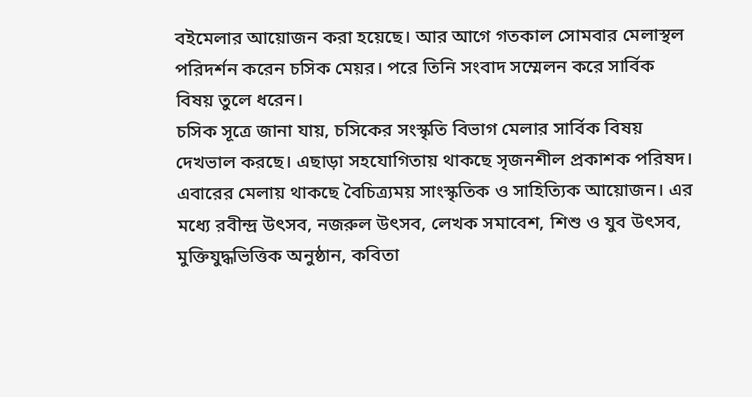বইমেলার আয়োজন করা হয়েছে। আর আগে গতকাল সোমবার মেলাস্থল পরিদর্শন করেন চসিক মেয়র। পরে তিনি সংবাদ সম্মেলন করে সার্বিক বিষয় তুলে ধরেন।
চসিক সূত্রে জানা যায়, চসিকের সংস্কৃতি বিভাগ মেলার সার্বিক বিষয় দেখভাল করছে। এছাড়া সহযোগিতায় থাকছে সৃজনশীল প্রকাশক পরিষদ। এবারের মেলায় থাকছে বৈচিত্র্যময় সাংস্কৃতিক ও সাহিত্যিক আয়োজন। এর মধ্যে রবীন্দ্র উৎসব, নজরুল উৎসব, লেখক সমাবেশ, শিশু ও যুব উৎসব, মুক্তিযুদ্ধভিত্তিক অনুষ্ঠান, কবিতা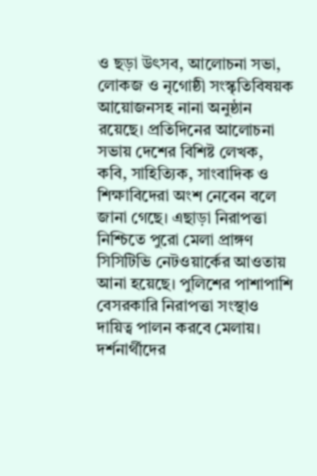ও ছড়া উৎসব, আলোচনা সভা, লোকজ ও নৃগোষ্ঠী সংস্কৃতিবিষয়ক আয়োজনসহ নানা অনুষ্ঠান রয়েছে। প্রতিদিনের আলোচনা সভায় দেশের বিশিষ্ট লেখক, কবি, সাহিত্যিক, সাংবাদিক ও শিক্ষাবিদেরা অংশ নেবেন বলে জানা গেছে। এছাড়া নিরাপত্তা নিশ্চিতে পুরো মেলা প্রাঙ্গণ সিসিটিভি নেটওয়ার্কের আওতায় আনা হয়েছে। পুলিশের পাশাপাশি বেসরকারি নিরাপত্তা সংস্থাও দায়িত্ব পালন করবে মেলায়। দর্শনার্থীদের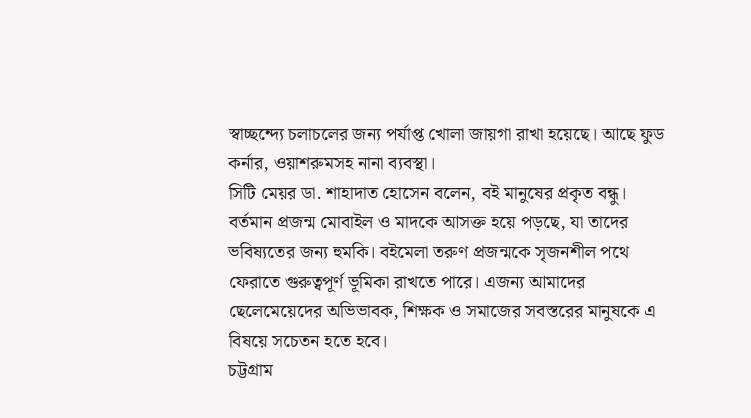স্বাচ্ছন্দ্যে চলাচলের জন্য পর্যাপ্ত খোলা জায়গা রাখা হয়েছে। আছে ফুড কর্নার, ওয়াশরুমসহ নানা ব্যবস্থা।
সিটি মেয়র ডা. শাহাদাত হোসেন বলেন, বই মানুষের প্রকৃত বন্ধু। বর্তমান প্রজন্ম মোবাইল ও মাদকে আসক্ত হয়ে পড়ছে, যা তাদের ভবিষ্যতের জন্য হুমকি। বইমেলা তরুণ প্রজন্মকে সৃজনশীল পথে ফেরাতে গুরুত্বপূর্ণ ভূমিকা রাখতে পারে। এজন্য আমাদের ছেলেমেয়েদের অভিভাবক, শিক্ষক ও সমাজের সবস্তরের মানুষকে এ বিষয়ে সচেতন হতে হবে।
চট্টগ্রাম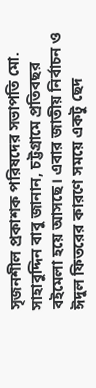সৃজনশীল প্রকাশক পরিষদের সভাপতি মো. সাহাবুদ্দিন বাবু জানান, চট্টগ্রামে প্রতিবছর বইমেলা হয়ে আসছে। এবার জাতীয় নির্বাচন ও ঈদুল ফিতরের কারণে সময়ে একটু ছেদ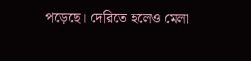পড়েছে। দেরিতে হলেও মেলা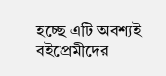হচ্ছে এটি অবশ্যই বইপ্রেমীদের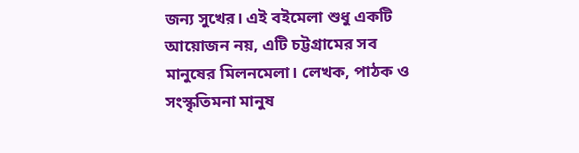জন্য সুখের। এই বইমেলা শুধু একটি আয়োজন নয়, এটি চট্টগ্রামের সব মানুষের মিলনমেলা। লেখক, পাঠক ও সংস্কৃতিমনা মানুষ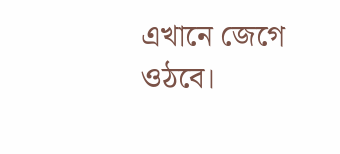এখানে জেগে ওঠবে।